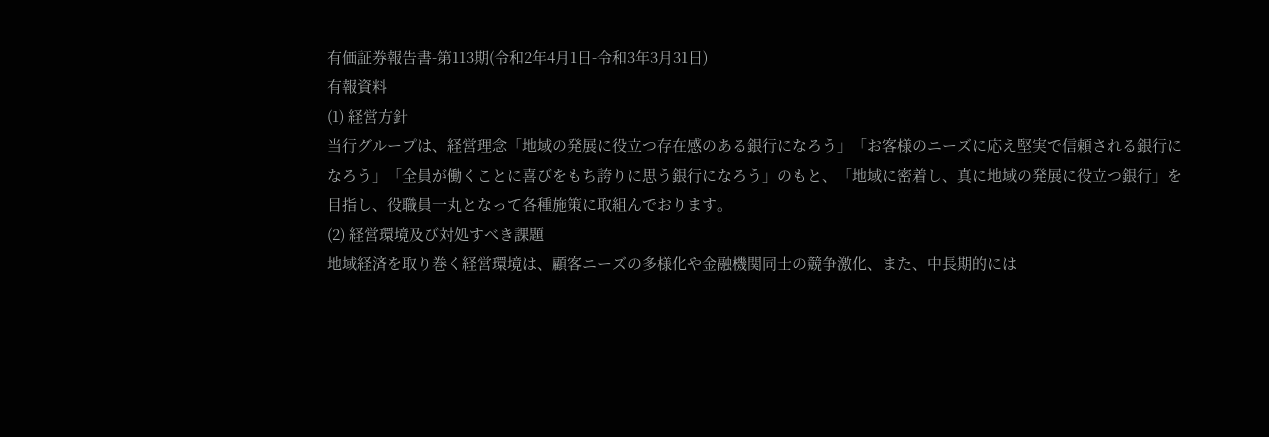有価証券報告書-第113期(令和2年4月1日-令和3年3月31日)
有報資料
(1) 経営方針
当行グループは、経営理念「地域の発展に役立つ存在感のある銀行になろう」「お客様のニーズに応え堅実で信頼される銀行になろう」「全員が働くことに喜びをもち誇りに思う銀行になろう」のもと、「地域に密着し、真に地域の発展に役立つ銀行」を目指し、役職員一丸となって各種施策に取組んでおります。
(2) 経営環境及び対処すべき課題
地域経済を取り巻く経営環境は、顧客ニーズの多様化や金融機関同士の競争激化、また、中長期的には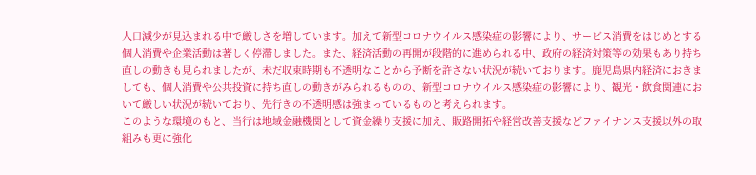人口減少が見込まれる中で厳しさを増しています。加えて新型コロナウイルス感染症の影響により、サービス消費をはじめとする個人消費や企業活動は著しく停滞しました。また、経済活動の再開が段階的に進められる中、政府の経済対策等の効果もあり持ち直しの動きも見られましたが、未だ収束時期も不透明なことから予断を許さない状況が続いております。鹿児島県内経済におきましても、個人消費や公共投資に持ち直しの動きがみられるものの、新型コロナウイルス感染症の影響により、観光・飲食関連において厳しい状況が続いており、先行きの不透明感は強まっているものと考えられます。
このような環境のもと、当行は地域金融機関として資金繰り支援に加え、販路開拓や経営改善支援などファイナンス支援以外の取組みも更に強化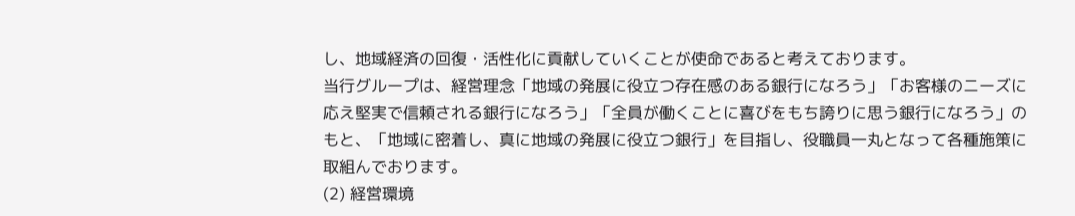し、地域経済の回復・活性化に貢献していくことが使命であると考えております。
当行グループは、経営理念「地域の発展に役立つ存在感のある銀行になろう」「お客様のニーズに応え堅実で信頼される銀行になろう」「全員が働くことに喜びをもち誇りに思う銀行になろう」のもと、「地域に密着し、真に地域の発展に役立つ銀行」を目指し、役職員一丸となって各種施策に取組んでおります。
(2) 経営環境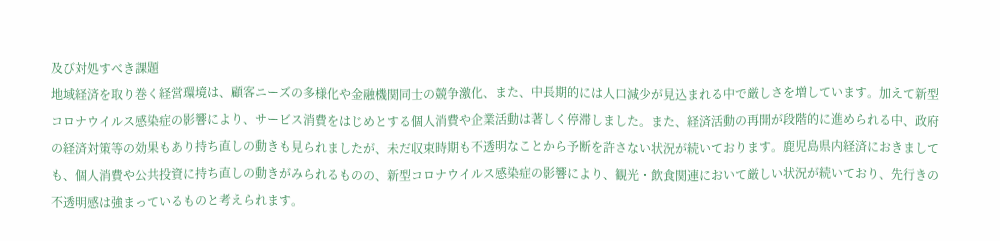及び対処すべき課題
地域経済を取り巻く経営環境は、顧客ニーズの多様化や金融機関同士の競争激化、また、中長期的には人口減少が見込まれる中で厳しさを増しています。加えて新型コロナウイルス感染症の影響により、サービス消費をはじめとする個人消費や企業活動は著しく停滞しました。また、経済活動の再開が段階的に進められる中、政府の経済対策等の効果もあり持ち直しの動きも見られましたが、未だ収束時期も不透明なことから予断を許さない状況が続いております。鹿児島県内経済におきましても、個人消費や公共投資に持ち直しの動きがみられるものの、新型コロナウイルス感染症の影響により、観光・飲食関連において厳しい状況が続いており、先行きの不透明感は強まっているものと考えられます。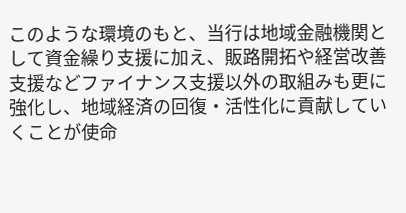このような環境のもと、当行は地域金融機関として資金繰り支援に加え、販路開拓や経営改善支援などファイナンス支援以外の取組みも更に強化し、地域経済の回復・活性化に貢献していくことが使命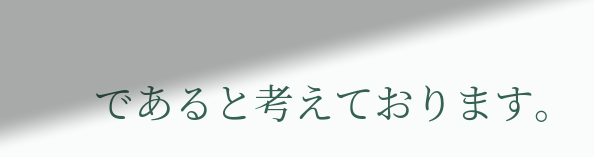であると考えております。